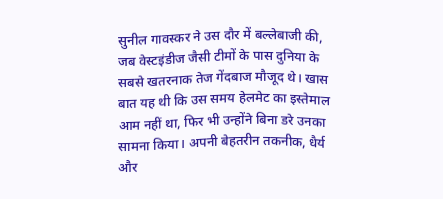सुनील गावस्कर ने उस दौर में बल्लेबाजी की, जब वेस्टइंडीज जैसी टीमों के पास दुनिया के सबसे खतरनाक तेज गेंदबाज मौजूद थे। खास बात यह थी कि उस समय हेलमेट का इस्तेमाल आम नहीं था, फिर भी उन्होंने बिना डरे उनका सामना किया। अपनी बेहतरीन तकनीक, धैर्य और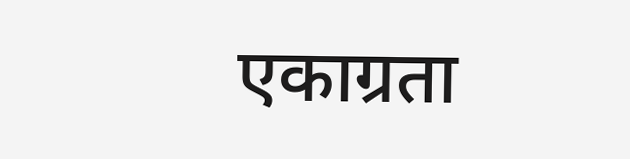एकाग्रता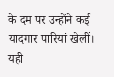के दम पर उन्होंने कई यादगार पारियां खेलीं। यही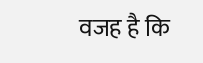वजह है कि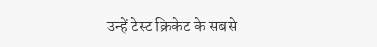उन्हें टेस्ट क्रिकेट के सबसे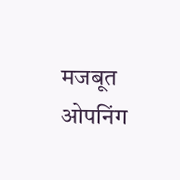मजबूत ओपनिंग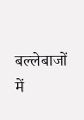बल्लेबाजों में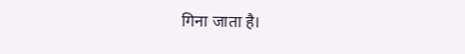गिना जाता है।